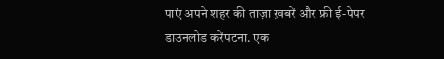पाएं अपने शहर की ताज़ा ख़बरें और फ्री ई-पेपर
डाउनलोड करेंपटना. एक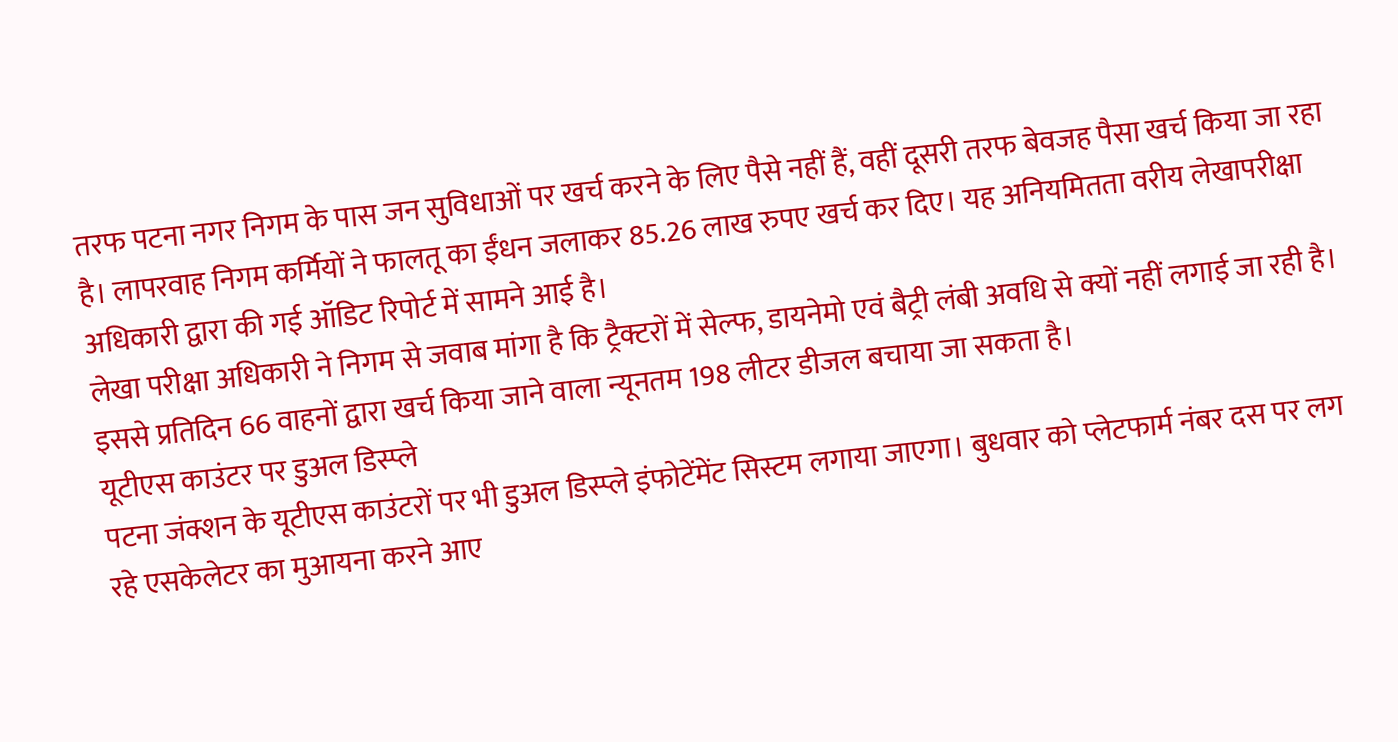तरफ पटना नगर निगम के पास जन सुविधाओं पर खर्च करने के लिए पैसे नहीं हैं, वहीं दूसरी तरफ बेवजह पैसा खर्च किया जा रहा है। लापरवाह निगम कर्मियों ने फालतू का ईंधन जलाकर 85.26 लाख रुपए खर्च कर दिए। यह अनियमितता वरीय लेखापरीक्षा अधिकारी द्वारा की गई ऑडिट रिपोर्ट में सामने आई है।
लेखा परीक्षा अधिकारी ने निगम से जवाब मांगा है कि ट्रैक्टरों में सेल्फ, डायनेमो एवं बैट्री लंबी अवधि से क्यों नहीं लगाई जा रही है। इससे प्रतिदिन 66 वाहनों द्वारा खर्च किया जाने वाला न्यूनतम 198 लीटर डीजल बचाया जा सकता है।
यूटीएस काउंटर पर डुअल डिस्प्ले
पटना जंक्शन के यूटीएस काउंटरों पर भी डुअल डिस्प्ले इंफोटेंमेंट सिस्टम लगाया जाएगा। बुधवार को प्लेटफार्म नंबर दस पर लग रहे एसकेलेटर का मुआयना करने आए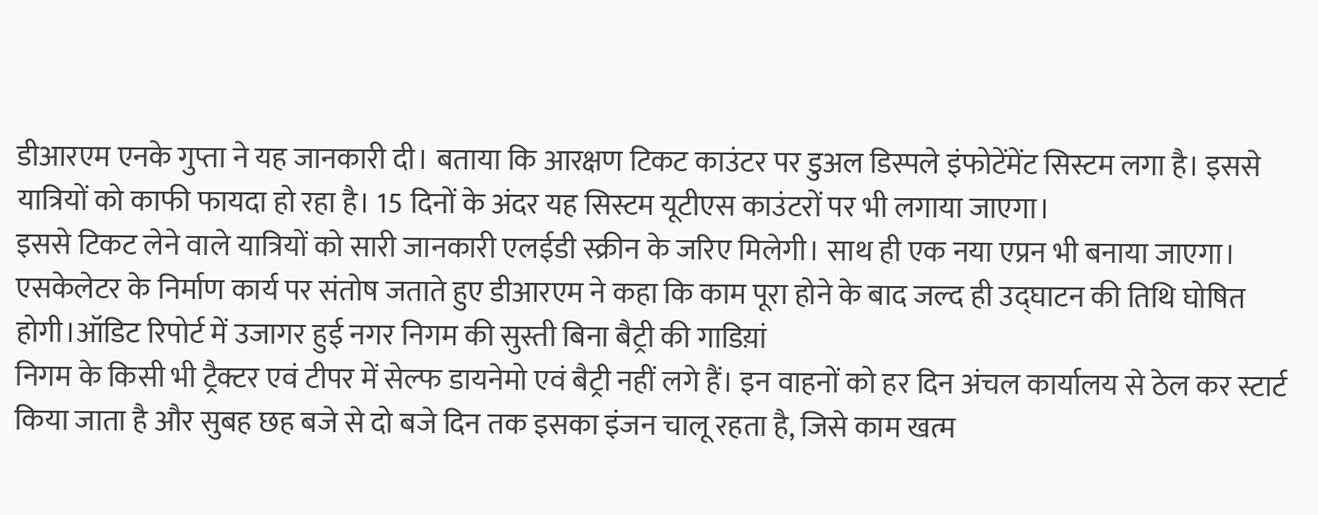डीआरएम एनके गुप्ता ने यह जानकारी दी। बताया कि आरक्षण टिकट काउंटर पर डुअल डिस्पले इंफोटेंमेंट सिस्टम लगा है। इससे यात्रियों को काफी फायदा हो रहा है। 15 दिनों के अंदर यह सिस्टम यूटीएस काउंटरों पर भी लगाया जाएगा।
इससे टिकट लेने वाले यात्रियों को सारी जानकारी एलईडी स्क्रीन के जरिए मिलेगी। साथ ही एक नया एप्रन भी बनाया जाएगा। एसकेलेटर के निर्माण कार्य पर संतोष जताते हुए डीआरएम ने कहा कि काम पूरा होने के बाद जल्द ही उद्घाटन की तिथि घोषित होगी।ऑडिट रिपोर्ट में उजागर हुई नगर निगम की सुस्ती बिना बैट्री की गाडिय़ां
निगम के किसी भी ट्रैक्टर एवं टीपर में सेल्फ डायनेमो एवं बैट्री नहीं लगे हैं। इन वाहनों को हर दिन अंचल कार्यालय से ठेल कर स्टार्ट किया जाता है और सुबह छह बजे से दो बजे दिन तक इसका इंजन चालू रहता है, जिसे काम खत्म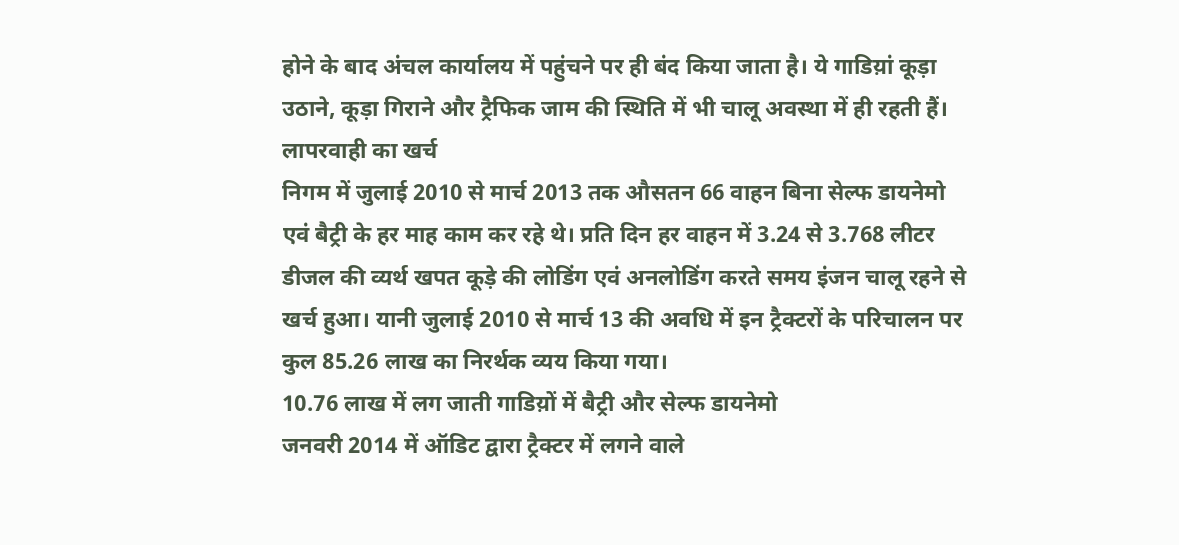होने के बाद अंचल कार्यालय में पहुंचने पर ही बंद किया जाता है। ये गाडिय़ां कूड़ा उठाने, कूड़ा गिराने और ट्रैफिक जाम की स्थिति में भी चालू अवस्था में ही रहती हैं।
लापरवाही का खर्च
निगम में जुलाई 2010 से मार्च 2013 तक औसतन 66 वाहन बिना सेल्फ डायनेमो एवं बैट्री के हर माह काम कर रहे थे। प्रति दिन हर वाहन में 3.24 से 3.768 लीटर डीजल की व्यर्थ खपत कूड़े की लोडिंग एवं अनलोडिंग करते समय इंजन चालू रहने से खर्च हुआ। यानी जुलाई 2010 से मार्च 13 की अवधि में इन ट्रैक्टरों के परिचालन पर कुल 85.26 लाख का निरर्थक व्यय किया गया।
10.76 लाख में लग जाती गाडिय़ों में बैट्री और सेल्फ डायनेमो
जनवरी 2014 में ऑडिट द्वारा ट्रैक्टर में लगने वाले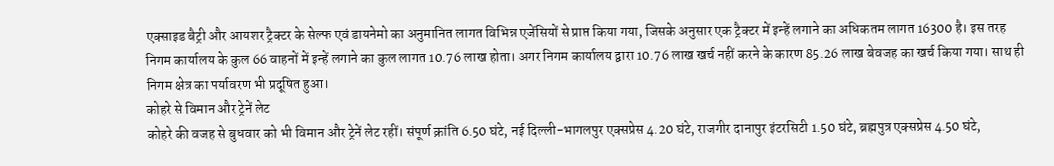एक्साइड बैट्री और आयशर ट्रैक्टर के सेल्फ एवं डायनेमो का अनुमानित लागत विभिन्न एजेंसियों से प्राप्त किया गया, जिसके अनुसार एक ट्रैक्टर में इन्हें लगाने का अधिकतम लागत 16300 है। इस तरह निगम कार्यालय के कुल 66 वाहनों में इन्हें लगाने का कुल लागत 10.76 लाख होता। अगर निगम कार्यालय द्वारा 10.76 लाख खर्च नहीं करने के कारण 85.26 लाख बेवजह का खर्च किया गया। साथ ही निगम क्षेत्र का पर्यावरण भी प्रदूषित हुआ।
कोहरे से विमान और ट्रेनें लेट
कोहरे की वजह से बुधवार को भी विमान और ट्रेनें लेट रहीं। संपूर्ण क्रांति 6.50 घंटे, नई दिल्ली-भागलपुर एक्सप्रेस 4.20 घंटे, राजगीर दानापुर इंटरसिटी 1.50 घंटे, ब्रह्मपुत्र एक्सप्रेस 4.50 घंटे,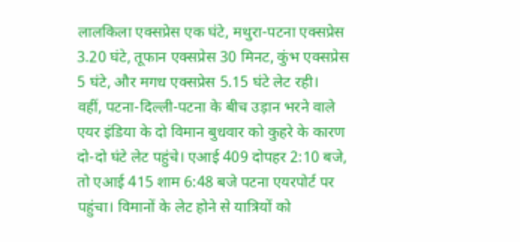लालकिला एक्सप्रेस एक घंटे, मथुरा-पटना एक्सप्रेस 3.20 घंटे, तूफान एक्सप्रेस 30 मिनट, कुंभ एक्सप्रेस 5 घंटे, और मगध एक्सप्रेस 5.15 घंटे लेट रही।
वहीं, पटना-दिल्ली-पटना के बीच उड़ान भरने वाले एयर इंडिया के दो विमान बुधवार को कुहरे के कारण दो-दो घंटे लेट पहुंचे। एआई 409 दोपहर 2:10 बजे, तो एआई 415 शाम 6:48 बजे पटना एयरपोर्ट पर पहुंचा। विमानों के लेट होने से यात्रियों को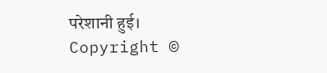परेशानी हुई।
Copyright ©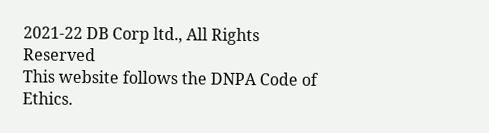2021-22 DB Corp ltd., All Rights Reserved
This website follows the DNPA Code of Ethics.